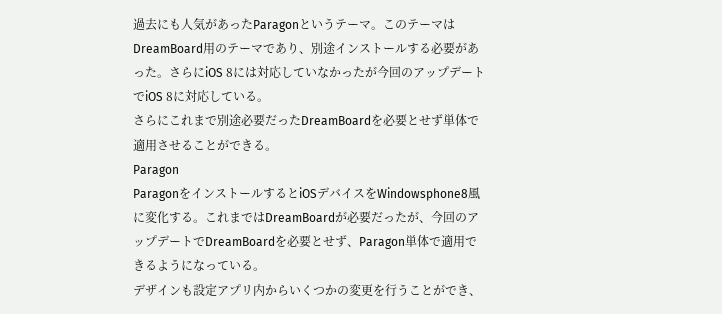過去にも人気があったParagonというテーマ。このテーマはDreamBoard用のテーマであり、別途インストールする必要があった。さらにiOS 8には対応していなかったが今回のアップデートでiOS 8に対応している。
さらにこれまで別途必要だったDreamBoardを必要とせず単体で適用させることができる。
Paragon
ParagonをインストールするとiOSデバイスをWindowsphone8風に変化する。これまではDreamBoardが必要だったが、今回のアップデートでDreamBoardを必要とせず、Paragon単体で適用できるようになっている。
デザインも設定アプリ内からいくつかの変更を行うことができ、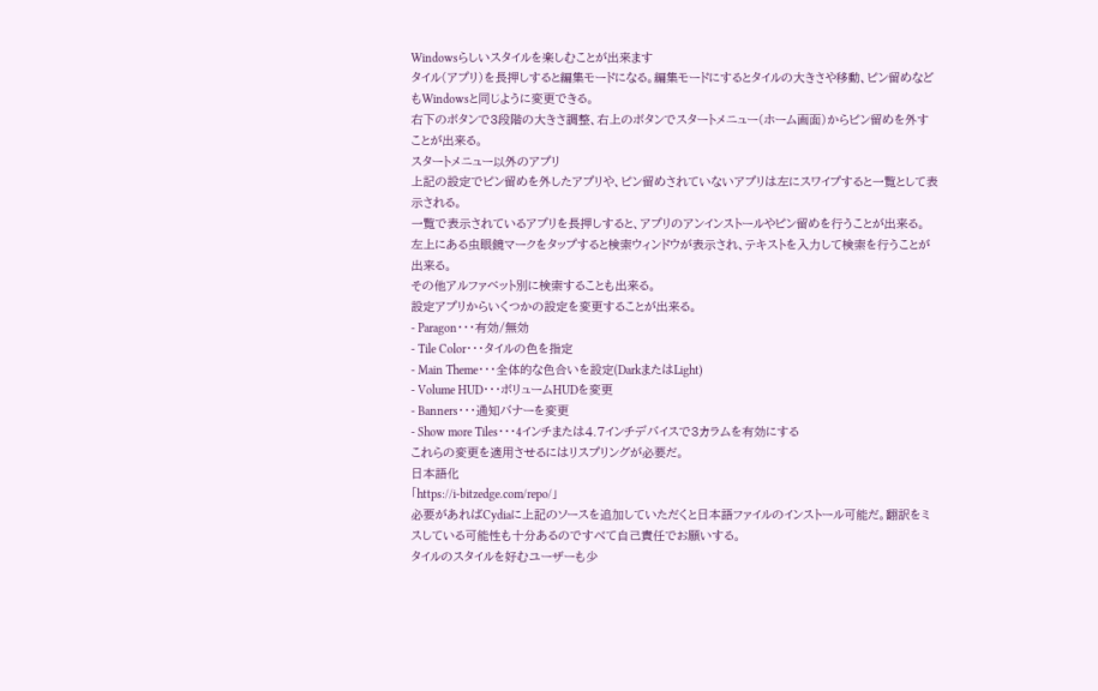Windowsらしいスタイルを楽しむことが出来ます
タイル(アプリ)を長押しすると編集モードになる。編集モードにするとタイルの大きさや移動、ピン留めなどもWindowsと同じように変更できる。
右下のボタンで3段階の大きさ調整、右上のボタンでスタートメニュー(ホーム画面)からピン留めを外すことが出来る。
スタートメニュー以外のアプリ
上記の設定でピン留めを外したアプリや、ピン留めされていないアプリは左にスワイプすると一覧として表示される。
一覧で表示されているアプリを長押しすると、アプリのアンインストールやピン留めを行うことが出来る。
左上にある虫眼鏡マークをタップすると検索ウィンドウが表示され、テキストを入力して検索を行うことが出来る。
その他アルファベット別に検索することも出来る。
設定アプリからいくつかの設定を変更することが出来る。
- Paragon・・・有効/無効
- Tile Color・・・タイルの色を指定
- Main Theme・・・全体的な色合いを設定(DarkまたはLight)
- Volume HUD・・・ボリュームHUDを変更
- Banners・・・通知バナーを変更
- Show more Tiles・・・4インチまたは4.7インチデバイスで3カラムを有効にする
これらの変更を適用させるにはリスプリングが必要だ。
日本語化
「https://i-bitzedge.com/repo/」
必要があればCydiaに上記のソースを追加していただくと日本語ファイルのインストール可能だ。翻訳をミスしている可能性も十分あるのですべて自己責任でお願いする。
タイルのスタイルを好むユーザーも少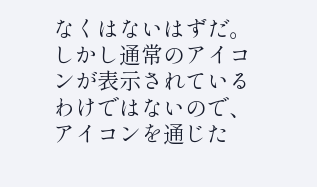なくはないはずだ。しかし通常のアイコンが表示されているわけではないので、アイコンを通じた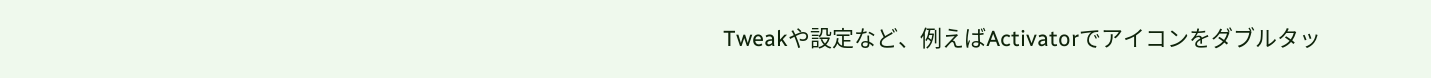Tweakや設定など、例えばActivatorでアイコンをダブルタッ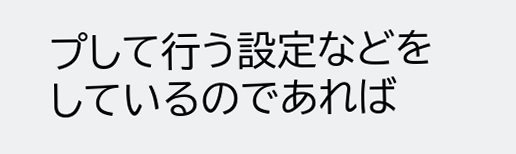プして行う設定などをしているのであれば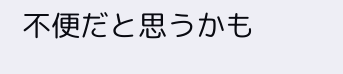不便だと思うかも